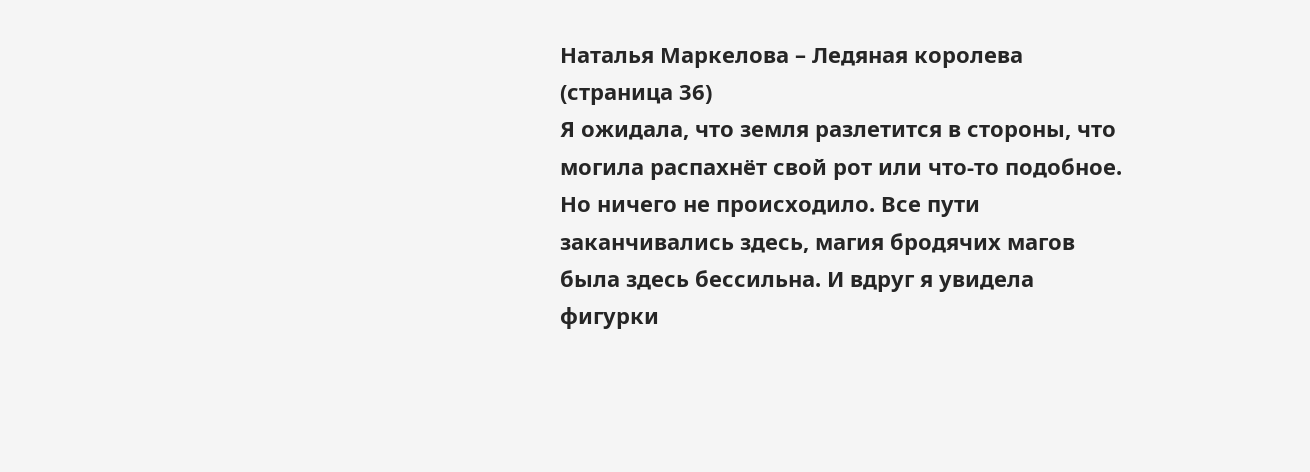Наталья Маркелова – Ледяная королева (страница 36)
Я ожидала, что земля разлетится в стороны, что могила распахнёт свой рот или что-то подобное. Но ничего не происходило. Все пути заканчивались здесь, магия бродячих магов была здесь бессильна. И вдруг я увидела фигурки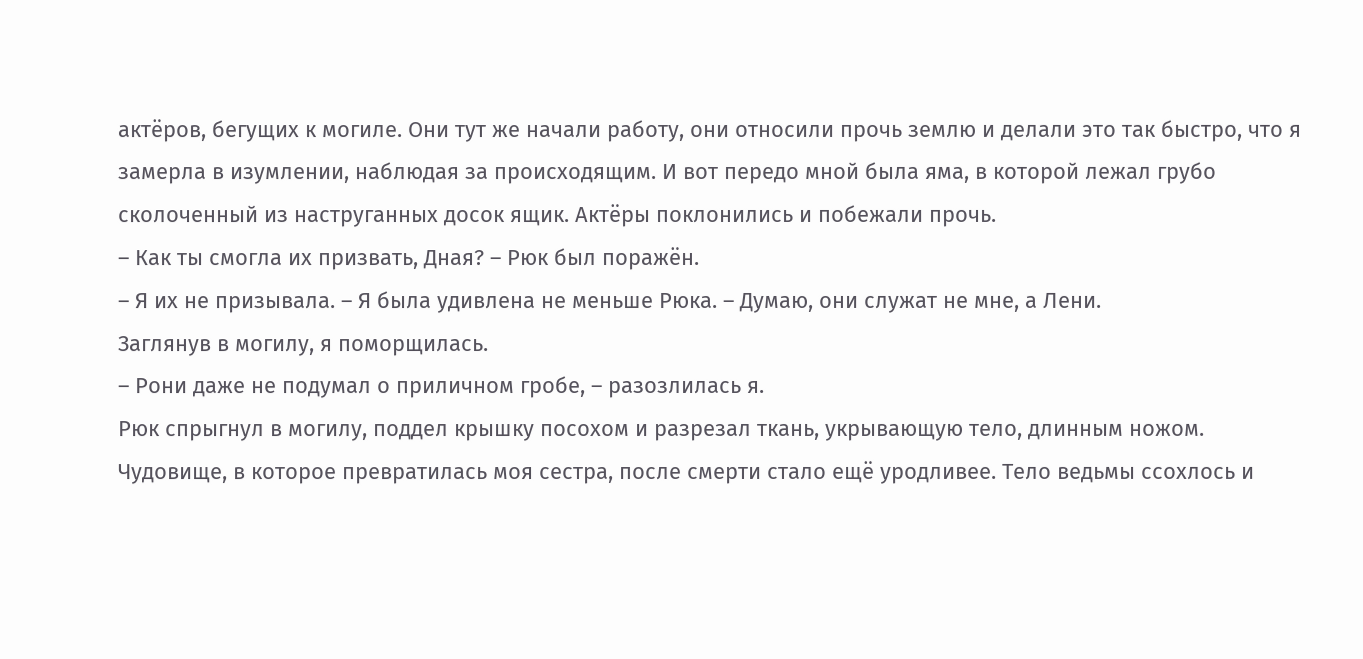актёров, бегущих к могиле. Они тут же начали работу, они относили прочь землю и делали это так быстро, что я замерла в изумлении, наблюдая за происходящим. И вот передо мной была яма, в которой лежал грубо сколоченный из наструганных досок ящик. Актёры поклонились и побежали прочь.
– Как ты смогла их призвать, Дная? – Рюк был поражён.
– Я их не призывала. – Я была удивлена не меньше Рюка. – Думаю, они служат не мне, а Лени.
Заглянув в могилу, я поморщилась.
– Рони даже не подумал о приличном гробе, – разозлилась я.
Рюк спрыгнул в могилу, поддел крышку посохом и разрезал ткань, укрывающую тело, длинным ножом. Чудовище, в которое превратилась моя сестра, после смерти стало ещё уродливее. Тело ведьмы ссохлось и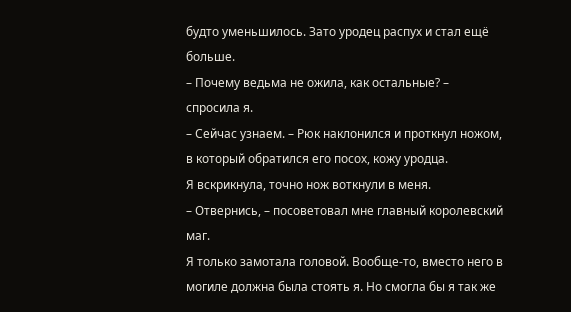будто уменьшилось. Зато уродец распух и стал ещё больше.
– Почему ведьма не ожила, как остальные? – спросила я.
– Сейчас узнаем. – Рюк наклонился и проткнул ножом, в который обратился его посох, кожу уродца.
Я вскрикнула, точно нож воткнули в меня.
– Отвернись, – посоветовал мне главный королевский маг.
Я только замотала головой. Вообще-то, вместо него в могиле должна была стоять я. Но смогла бы я так же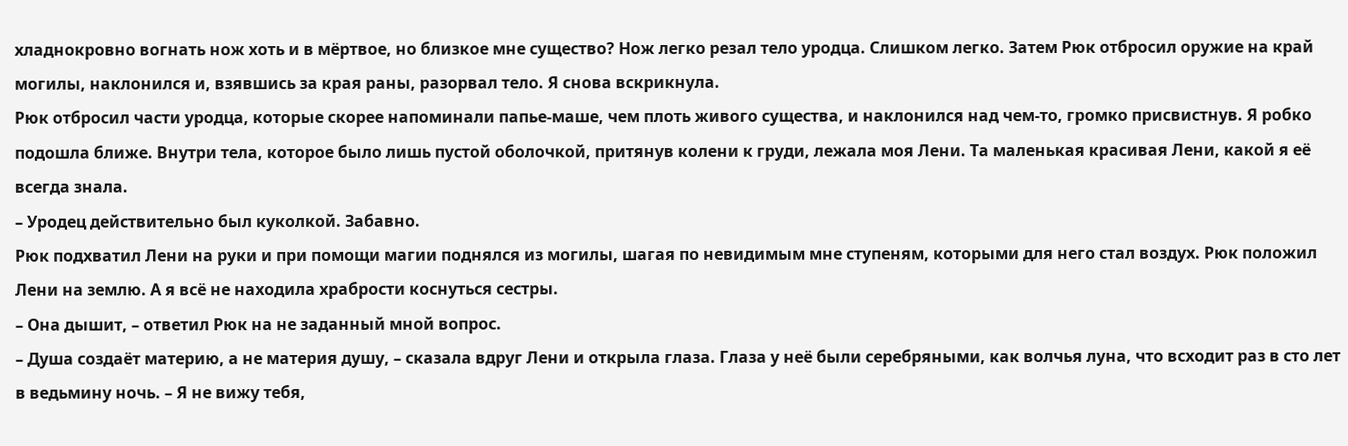хладнокровно вогнать нож хоть и в мёртвое, но близкое мне существо? Нож легко резал тело уродца. Слишком легко. Затем Рюк отбросил оружие на край могилы, наклонился и, взявшись за края раны, разорвал тело. Я снова вскрикнула.
Рюк отбросил части уродца, которые скорее напоминали папье-маше, чем плоть живого существа, и наклонился над чем-то, громко присвистнув. Я робко подошла ближе. Внутри тела, которое было лишь пустой оболочкой, притянув колени к груди, лежала моя Лени. Та маленькая красивая Лени, какой я её всегда знала.
– Уродец действительно был куколкой. Забавно.
Рюк подхватил Лени на руки и при помощи магии поднялся из могилы, шагая по невидимым мне ступеням, которыми для него стал воздух. Рюк положил Лени на землю. А я всё не находила храбрости коснуться сестры.
– Она дышит, – ответил Рюк на не заданный мной вопрос.
– Душа создаёт материю, а не материя душу, – сказала вдруг Лени и открыла глаза. Глаза у неё были серебряными, как волчья луна, что всходит раз в сто лет в ведьмину ночь. – Я не вижу тебя,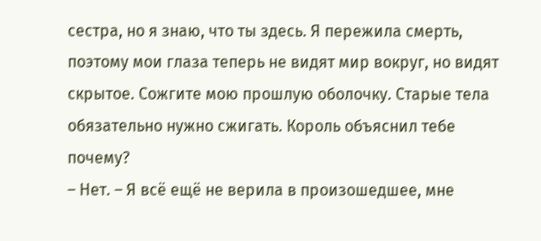сестра, но я знаю, что ты здесь. Я пережила смерть, поэтому мои глаза теперь не видят мир вокруг, но видят скрытое. Сожгите мою прошлую оболочку. Старые тела обязательно нужно сжигать. Король объяснил тебе почему?
– Нет. – Я всё ещё не верила в произошедшее, мне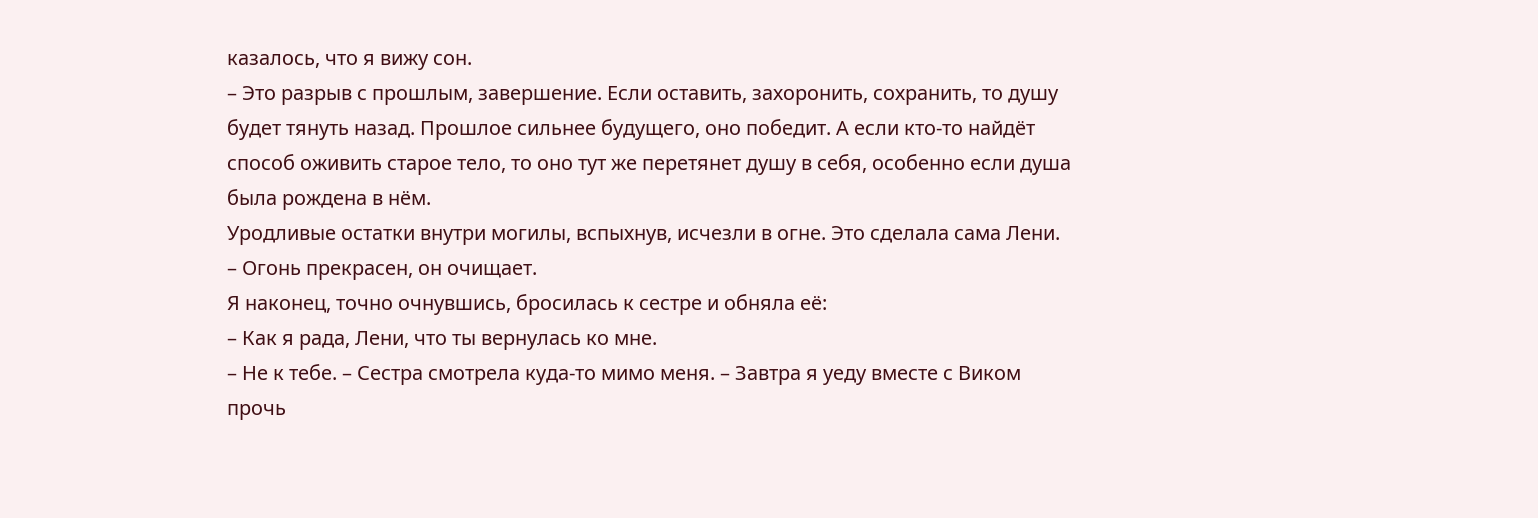казалось, что я вижу сон.
– Это разрыв с прошлым, завершение. Если оставить, захоронить, сохранить, то душу будет тянуть назад. Прошлое сильнее будущего, оно победит. А если кто-то найдёт способ оживить старое тело, то оно тут же перетянет душу в себя, особенно если душа была рождена в нём.
Уродливые остатки внутри могилы, вспыхнув, исчезли в огне. Это сделала сама Лени.
– Огонь прекрасен, он очищает.
Я наконец, точно очнувшись, бросилась к сестре и обняла её:
– Как я рада, Лени, что ты вернулась ко мне.
– Не к тебе. – Сестра смотрела куда-то мимо меня. – Завтра я уеду вместе с Виком прочь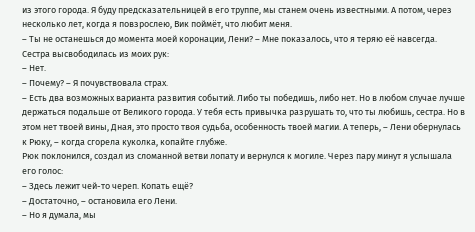из этого города. Я буду предсказательницей в его труппе, мы станем очень известными. А потом, через несколько лет, когда я повзрослею, Вик поймёт, что любит меня.
– Ты не останешься до момента моей коронации, Лени? – Мне показалось, что я теряю её навсегда.
Сестра высвободилась из моих рук:
– Нет.
– Почему? – Я почувствовала страх.
– Есть два возможных варианта развития событий. Либо ты победишь, либо нет. Но в любом случае лучше держаться подальше от Великого города. У тебя есть привычка разрушать то, что ты любишь, сестра. Но в этом нет твоей вины, Дная, это просто твоя судьба, особенность твоей магии. А теперь, – Лени обернулась к Рюку, – когда сгорела куколка, копайте глубже.
Рюк поклонился, создал из сломанной ветви лопату и вернулся к могиле. Через пару минут я услышала его голос:
– Здесь лежит чей-то череп. Копать ещё?
– Достаточно, – остановила его Лени.
– Но я думала, мы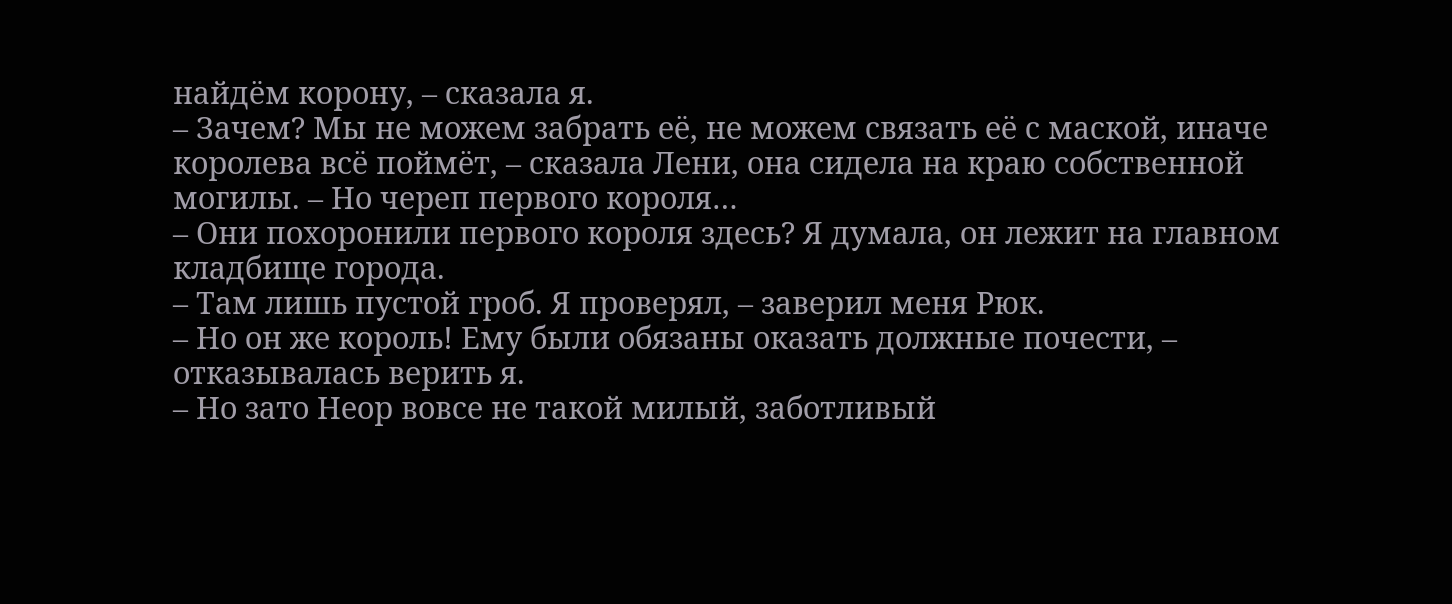найдём корону, – сказала я.
– Зачем? Мы не можем забрать её, не можем связать её с маской, иначе королева всё поймёт, – сказала Лени, она сидела на краю собственной могилы. – Но череп первого короля…
– Они похоронили первого короля здесь? Я думала, он лежит на главном кладбище города.
– Там лишь пустой гроб. Я проверял, – заверил меня Рюк.
– Но он же король! Ему были обязаны оказать должные почести, – отказывалась верить я.
– Но зато Неор вовсе не такой милый, заботливый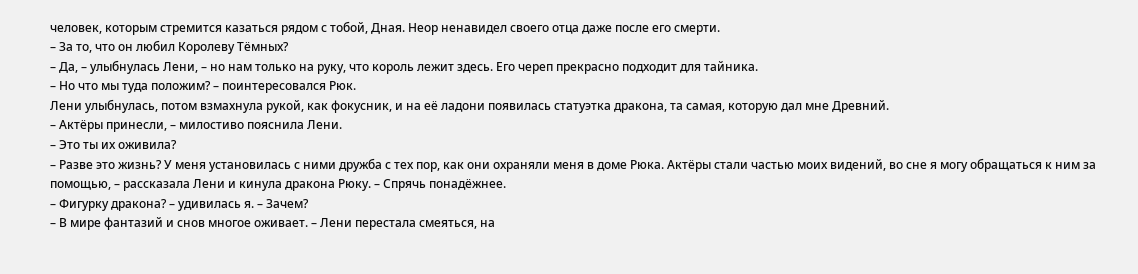человек, которым стремится казаться рядом с тобой, Дная. Неор ненавидел своего отца даже после его смерти.
– За то, что он любил Королеву Тёмных?
– Да, – улыбнулась Лени, – но нам только на руку, что король лежит здесь. Его череп прекрасно подходит для тайника.
– Но что мы туда положим? – поинтересовался Рюк.
Лени улыбнулась, потом взмахнула рукой, как фокусник, и на её ладони появилась статуэтка дракона, та самая, которую дал мне Древний.
– Актёры принесли, – милостиво пояснила Лени.
– Это ты их оживила?
– Разве это жизнь? У меня установилась с ними дружба с тех пор, как они охраняли меня в доме Рюка. Актёры стали частью моих видений, во сне я могу обращаться к ним за помощью, – рассказала Лени и кинула дракона Рюку. – Спрячь понадёжнее.
– Фигурку дракона? – удивилась я. – Зачем?
– В мире фантазий и снов многое оживает. – Лени перестала смеяться, на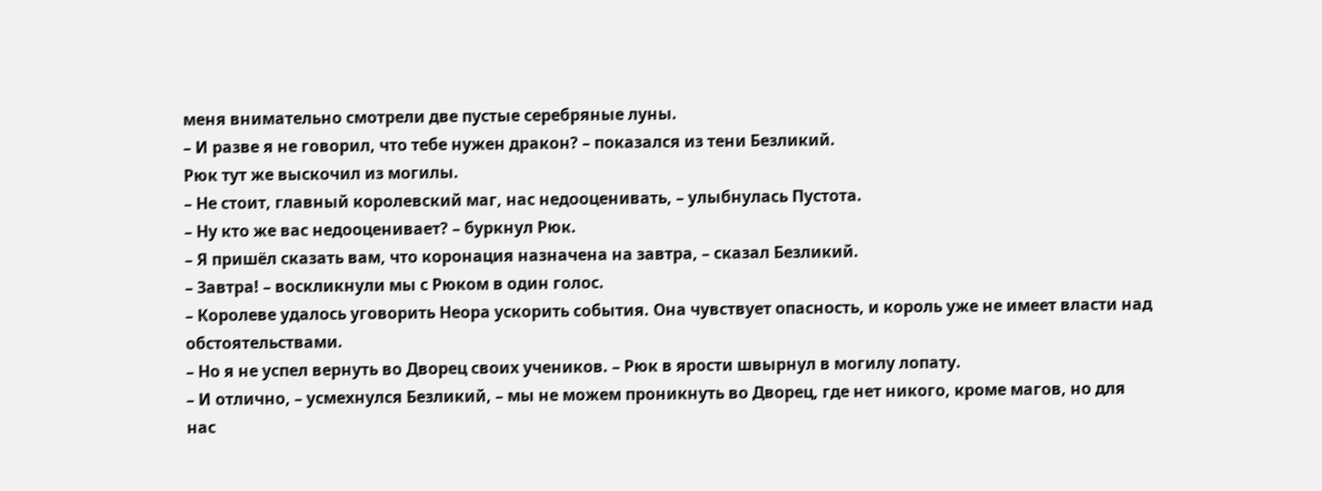меня внимательно смотрели две пустые серебряные луны.
– И разве я не говорил, что тебе нужен дракон? – показался из тени Безликий.
Рюк тут же выскочил из могилы.
– Не стоит, главный королевский маг, нас недооценивать, – улыбнулась Пустота.
– Ну кто же вас недооценивает? – буркнул Рюк.
– Я пришёл сказать вам, что коронация назначена на завтра, – сказал Безликий.
– Завтра! – воскликнули мы с Рюком в один голос.
– Королеве удалось уговорить Неора ускорить события. Она чувствует опасность, и король уже не имеет власти над обстоятельствами.
– Но я не успел вернуть во Дворец своих учеников. – Рюк в ярости швырнул в могилу лопату.
– И отлично, – усмехнулся Безликий, – мы не можем проникнуть во Дворец, где нет никого, кроме магов, но для нас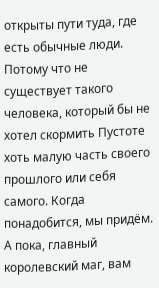открыты пути туда, где есть обычные люди. Потому что не существует такого человека, который бы не хотел скормить Пустоте хоть малую часть своего прошлого или себя самого. Когда понадобится, мы придём. А пока, главный королевский маг, вам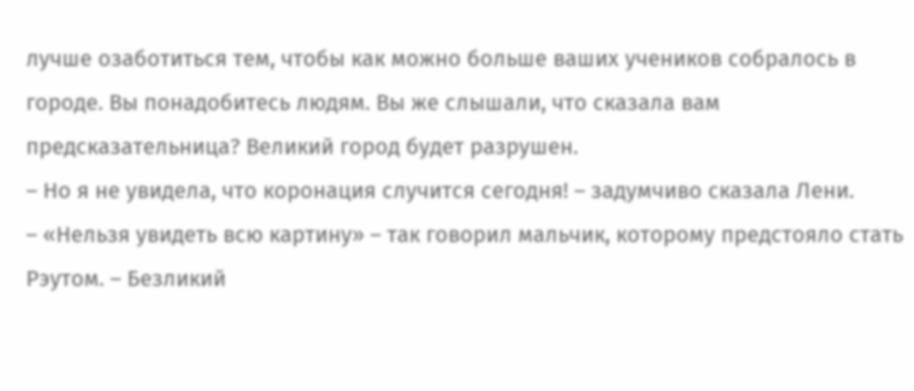лучше озаботиться тем, чтобы как можно больше ваших учеников собралось в городе. Вы понадобитесь людям. Вы же слышали, что сказала вам предсказательница? Великий город будет разрушен.
– Но я не увидела, что коронация случится сегодня! – задумчиво сказала Лени.
– «Нельзя увидеть всю картину» – так говорил мальчик, которому предстояло стать Рэутом. – Безликий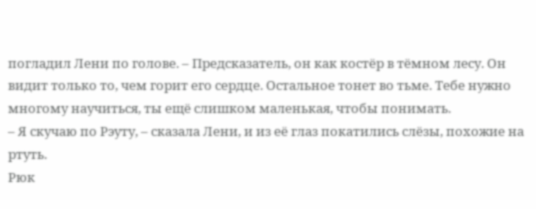погладил Лени по голове. – Предсказатель, он как костёр в тёмном лесу. Он видит только то, чем горит его сердце. Остальное тонет во тьме. Тебе нужно многому научиться, ты ещё слишком маленькая, чтобы понимать.
– Я скучаю по Рэуту, – сказала Лени, и из её глаз покатились слёзы, похожие на ртуть.
Рюк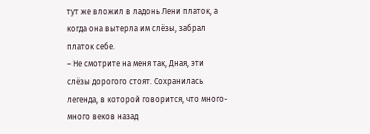тут же вложил в ладонь Лени платок, а когда она вытерла им слёзы, забрал платок себе.
– Не смотрите на меня так, Дная, эти слёзы дорогого стоят. Сохранилась легенда, в которой говорится, что много-много веков назад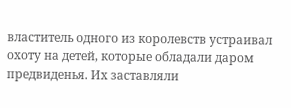властитель одного из королевств устраивал охоту на детей, которые обладали даром предвиденья. Их заставляли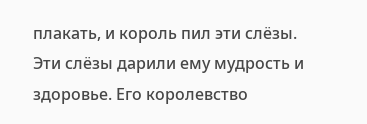плакать, и король пил эти слёзы. Эти слёзы дарили ему мудрость и здоровье. Его королевство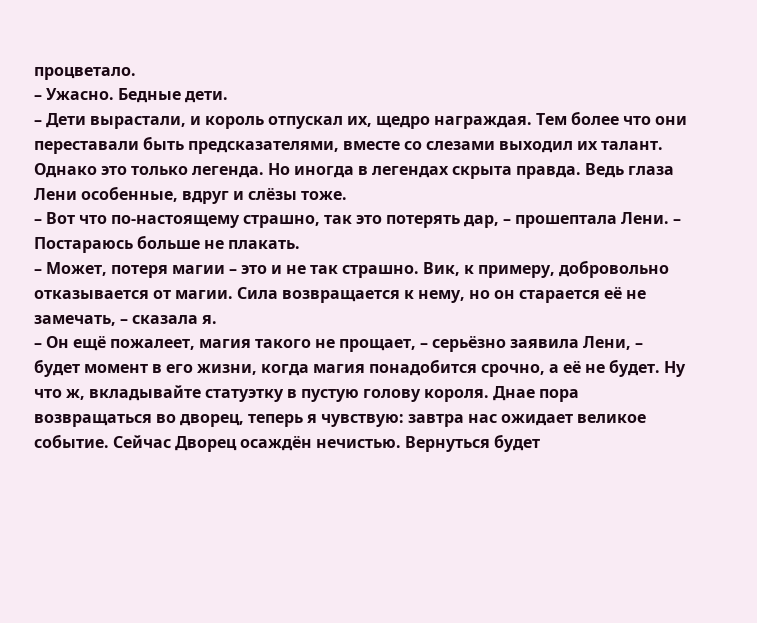процветало.
– Ужасно. Бедные дети.
– Дети вырастали, и король отпускал их, щедро награждая. Тем более что они переставали быть предсказателями, вместе со слезами выходил их талант. Однако это только легенда. Но иногда в легендах скрыта правда. Ведь глаза Лени особенные, вдруг и слёзы тоже.
– Вот что по-настоящему страшно, так это потерять дар, – прошептала Лени. – Постараюсь больше не плакать.
– Может, потеря магии – это и не так страшно. Вик, к примеру, добровольно отказывается от магии. Сила возвращается к нему, но он старается её не замечать, – сказала я.
– Он ещё пожалеет, магия такого не прощает, – серьёзно заявила Лени, – будет момент в его жизни, когда магия понадобится срочно, а её не будет. Ну что ж, вкладывайте статуэтку в пустую голову короля. Днае пора возвращаться во дворец, теперь я чувствую: завтра нас ожидает великое событие. Сейчас Дворец осаждён нечистью. Вернуться будет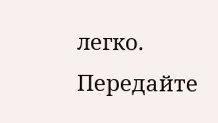легко. Передайте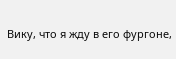Вику, что я жду в его фургоне,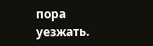пора уезжать.